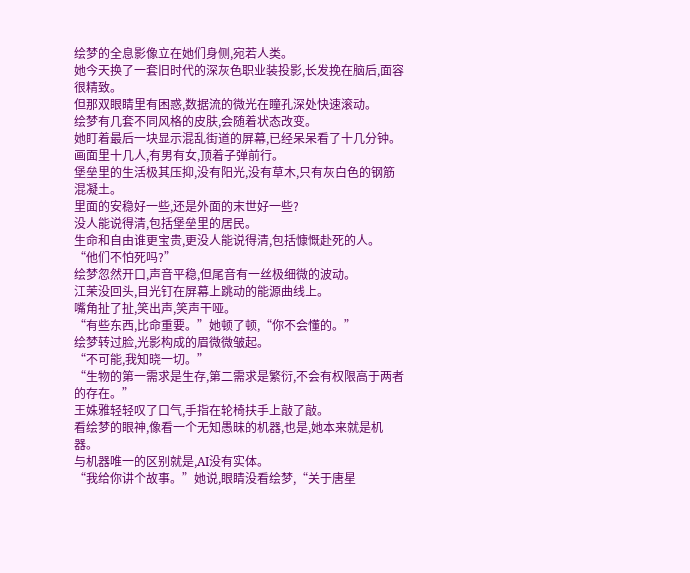绘梦的全息影像立在她们身侧,宛若人类。
她今天换了一套旧时代的深灰色职业装投影,长发挽在脑后,面容很精致。
但那双眼睛里有困惑,数据流的微光在瞳孔深处快速滚动。
绘梦有几套不同风格的皮肤,会随着状态改变。
她盯着最后一块显示混乱街道的屏幕,已经呆呆看了十几分钟。
画面里十几人,有男有女,顶着子弹前行。
堡垒里的生活极其压抑,没有阳光,没有草木,只有灰白色的钢筋混凝土。
里面的安稳好一些,还是外面的末世好一些?
没人能说得清,包括堡垒里的居民。
生命和自由谁更宝贵,更没人能说得清,包括慷慨赴死的人。
“他们不怕死吗?”
绘梦忽然开口,声音平稳,但尾音有一丝极细微的波动。
江茉没回头,目光钉在屏幕上跳动的能源曲线上。
嘴角扯了扯,笑出声,笑声干哑。
“有些东西,比命重要。”她顿了顿,“你不会懂的。”
绘梦转过脸,光影构成的眉微微皱起。
“不可能,我知晓一切。”
“生物的第一需求是生存,第二需求是繁衍,不会有权限高于两者的存在。”
王姝雅轻轻叹了口气,手指在轮椅扶手上敲了敲。
看绘梦的眼神,像看一个无知愚昧的机器,也是,她本来就是机器。
与机器唯一的区别就是,AI没有实体。
“我给你讲个故事。”她说,眼睛没看绘梦,“关于唐星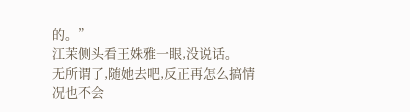的。”
江茉侧头看王姝雅一眼,没说话。
无所谓了,随她去吧,反正再怎么搞情况也不会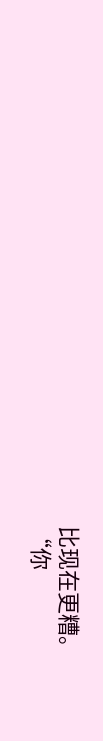比现在更糟。
“你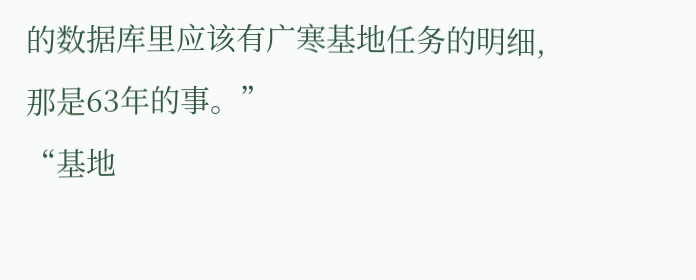的数据库里应该有广寒基地任务的明细,那是63年的事。”
“基地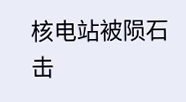核电站被陨石击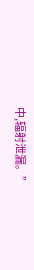中,辐射泄漏。”